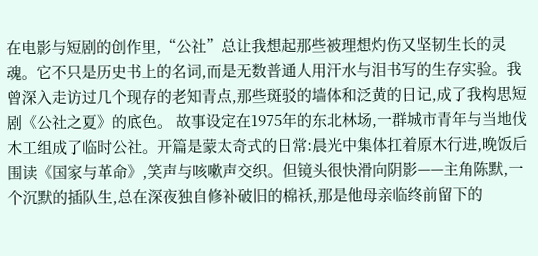在电影与短剧的创作里,“公社”总让我想起那些被理想灼伤又坚韧生长的灵魂。它不只是历史书上的名词,而是无数普通人用汗水与泪书写的生存实验。我曾深入走访过几个现存的老知青点,那些斑驳的墙体和泛黄的日记,成了我构思短剧《公社之夏》的底色。 故事设定在1975年的东北林场,一群城市青年与当地伐木工组成了临时公社。开篇是蒙太奇式的日常:晨光中集体扛着原木行进,晚饭后围读《国家与革命》,笑声与咳嗽声交织。但镜头很快滑向阴影——主角陈默,一个沉默的插队生,总在深夜独自修补破旧的棉袄,那是他母亲临终前留下的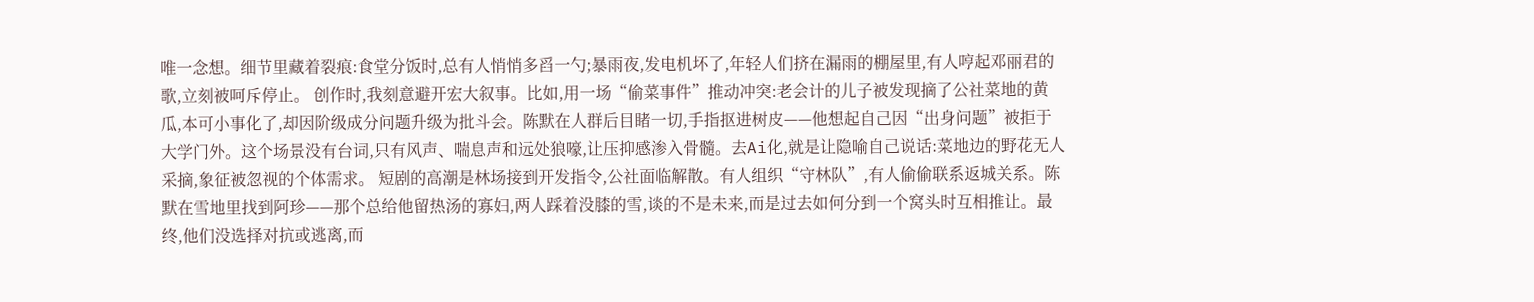唯一念想。细节里藏着裂痕:食堂分饭时,总有人悄悄多舀一勺;暴雨夜,发电机坏了,年轻人们挤在漏雨的棚屋里,有人哼起邓丽君的歌,立刻被呵斥停止。 创作时,我刻意避开宏大叙事。比如,用一场“偷菜事件”推动冲突:老会计的儿子被发现摘了公社菜地的黄瓜,本可小事化了,却因阶级成分问题升级为批斗会。陈默在人群后目睹一切,手指抠进树皮——他想起自己因“出身问题”被拒于大学门外。这个场景没有台词,只有风声、喘息声和远处狼嚎,让压抑感渗入骨髓。去Ai化,就是让隐喻自己说话:菜地边的野花无人采摘,象征被忽视的个体需求。 短剧的高潮是林场接到开发指令,公社面临解散。有人组织“守林队”,有人偷偷联系返城关系。陈默在雪地里找到阿珍——那个总给他留热汤的寡妇,两人踩着没膝的雪,谈的不是未来,而是过去如何分到一个窝头时互相推让。最终,他们没选择对抗或逃离,而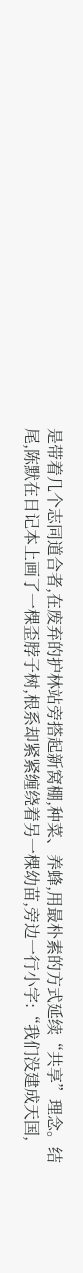是带着几个志同道合者,在废弃的护林站旁搭起新窝棚,种菜、养蜂,用最朴素的方式延续“共享”理念。结尾,陈默在日记本上画了一棵歪脖子树,根系却紧紧缠绕着另一棵幼苗,旁边一行小字:“我们没建成天国,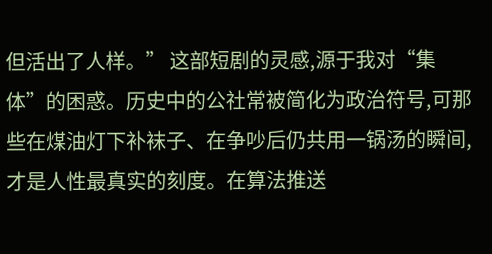但活出了人样。” 这部短剧的灵感,源于我对“集体”的困惑。历史中的公社常被简化为政治符号,可那些在煤油灯下补袜子、在争吵后仍共用一锅汤的瞬间,才是人性最真实的刻度。在算法推送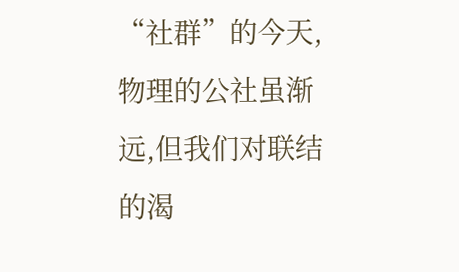“社群”的今天,物理的公社虽渐远,但我们对联结的渴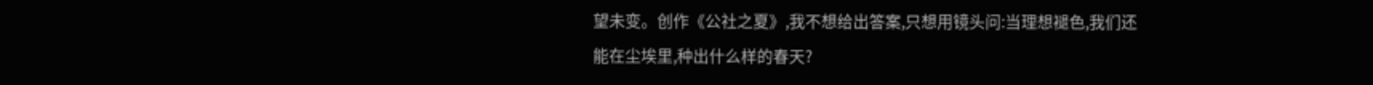望未变。创作《公社之夏》,我不想给出答案,只想用镜头问:当理想褪色,我们还能在尘埃里,种出什么样的春天?